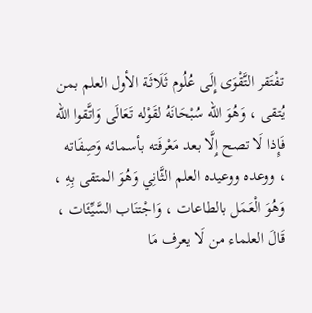تفْتَقر التَّقْوَى إِلَى عُلُوم ثَلَاثَة الأول العلم بمن يُتقى ، وَهُوَ الله سُبْحَانَهُ لقَوْله تَعَالَى وَاتَّقوا الله فَإِذا لَا تصح إِلَّا بعد مَعْرفَته بأسمائه وَصِفَاته ، ووعده ووعيده العلم الثَّانِي وَهُوَ المتقى بِهِ ، وَهُوَ الْعَمَل بالطاعات ، وَاجْتنَاب السَّيِّئَات ، قَالَ العلماء من لَا يعرف مَا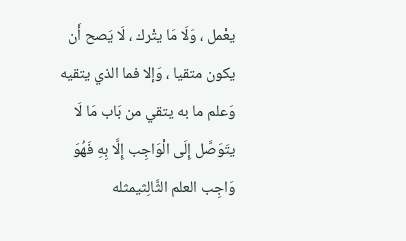يعْمل ، وَلَا مَا يتْرك ، لَا يَصح أَن يكون متقيا ، وَإلا فما الذي يتقيه وَعلم ما به يتقي من بَاب مَا لَا يتَوَصَّل إِلَى الْوَاجِب إِلَّا بِهِ فَهُوَ وَاجِب العلم الثَّالِثيمثله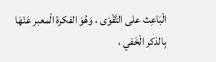الْبَاعِث على التَّقْوَى ، وَهُوَ الفكرة الْمعبر عَنْهَا بِالذكر الْخَفي ،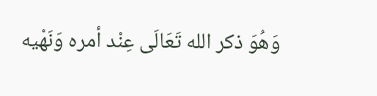وَهُوَ ذكر الله تَعَالَى عِنْد أمره وَنَهْيه